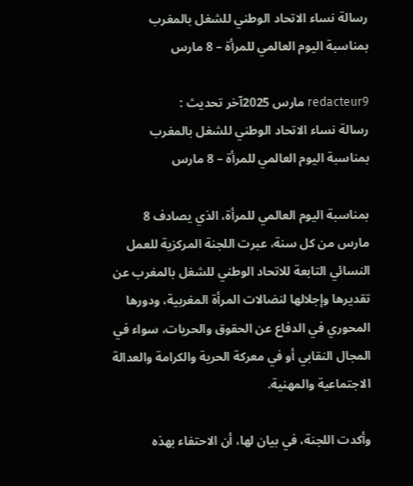رسالة نساء الاتحاد الوطني للشغل بالمغرب بمناسبة اليوم العالمي للمرأة – 8 مارس

redacteur9 مارس 2025آخر تحديث :
رسالة نساء الاتحاد الوطني للشغل بالمغرب بمناسبة اليوم العالمي للمرأة – 8 مارس

بمناسبة اليوم العالمي للمرأة، الذي يصادف 8 مارس من كل سنة، عبرت اللجنة المركزية للعمل النسائي التابعة للاتحاد الوطني للشغل بالمغرب عن تقديرها وإجلالها لنضالات المرأة المغربية، ودورها المحوري في الدفاع عن الحقوق والحريات، سواء في المجال النقابي أو في معركة الحرية والكرامة والعدالة الاجتماعية والمهنية.

وأكدت اللجنة، في بيان لها، أن الاحتفاء بهذه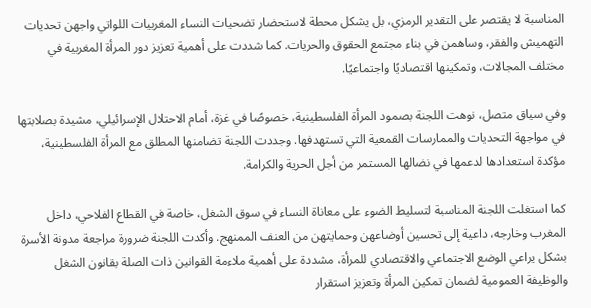المناسبة لا يقتصر على التقدير الرمزي، بل يشكل محطة لاستحضار تضحيات النساء المغربيات اللواتي واجهن تحديات التهميش والفقر، وساهمن في بناء مجتمع الحقوق والحريات. كما شددت على أهمية تعزيز دور المرأة المغربية في مختلف المجالات، وتمكينها اقتصاديًا واجتماعيًا.

وفي سياق متصل، نوهت اللجنة بصمود المرأة الفلسطينية، خصوصًا في غزة، أمام الاحتلال الإسرائيلي، مشيدة بصلابتها في مواجهة التحديات والممارسات القمعية التي تستهدفها. وجددت اللجنة تضامنها المطلق مع المرأة الفلسطينية، مؤكدة استعدادها لدعمها في نضالها المستمر من أجل الحرية والكرامة.

كما استغلت اللجنة المناسبة لتسليط الضوء على معاناة النساء في سوق الشغل، خاصة في القطاع الفلاحي، داخل المغرب وخارجه، داعية إلى تحسين أوضاعهن وحمايتهن من العنف الممنهج. وأكدت اللجنة ضرورة مراجعة مدونة الأسرة بشكل يراعي الوضع الاجتماعي والاقتصادي للمرأة، مشددة على أهمية ملاءمة القوانين ذات الصلة بقانون الشغل والوظيفة العمومية لضمان تمكين المرأة وتعزيز استقرار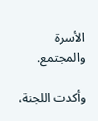الأسرة والمجتمع.

وأكدت اللجنة،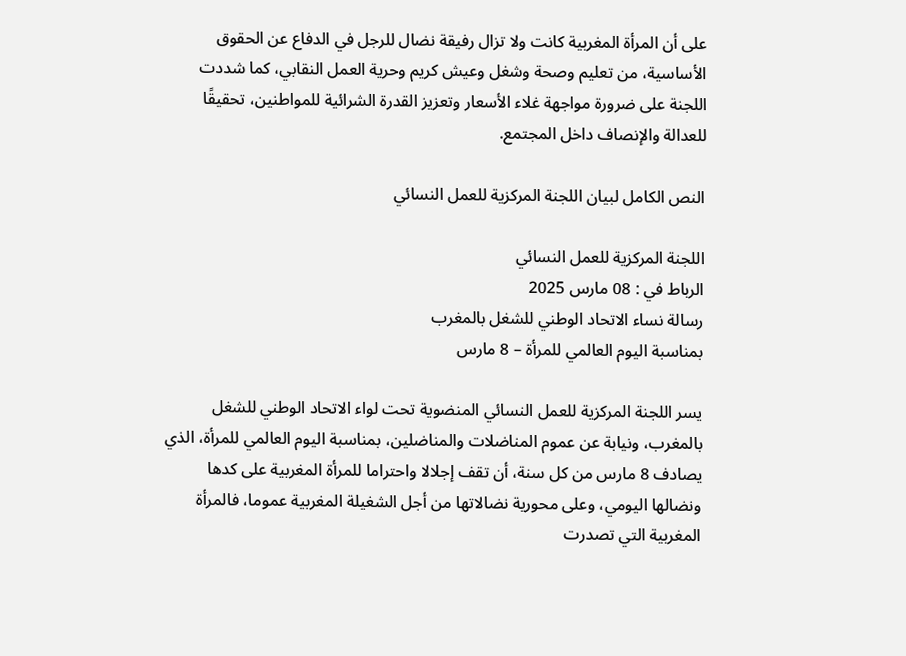على أن المرأة المغربية كانت ولا تزال رفيقة نضال للرجل في الدفاع عن الحقوق الأساسية، من تعليم وصحة وشغل وعيش كريم وحرية العمل النقابي، كما شددت اللجنة على ضرورة مواجهة غلاء الأسعار وتعزيز القدرة الشرائية للمواطنين، تحقيقًا للعدالة والإنصاف داخل المجتمع.

النص الكامل لبيان اللجنة المركزية للعمل النسائي

اللجنة المركزية للعمل النسائي
الرباط في : 08 مارس 2025
رسالة نساء الاتحاد الوطني للشغل بالمغرب
بمناسبة اليوم العالمي للمرأة – 8 مارس

يسر اللجنة المركزية للعمل النسائي المنضوية تحت لواء الاتحاد الوطني للشغل بالمغرب، ونيابة عن عموم المناضلات والمناضلين، بمناسبة اليوم العالمي للمرأة، الذي يصادف 8 مارس من كل سنة، أن تقف إجلالا واحتراما للمرأة المغربية على كدها ونضالها اليومي، وعلى محورية نضالاتها من أجل الشغيلة المغربية عموما، فالمرأة المغربية التي تصدرت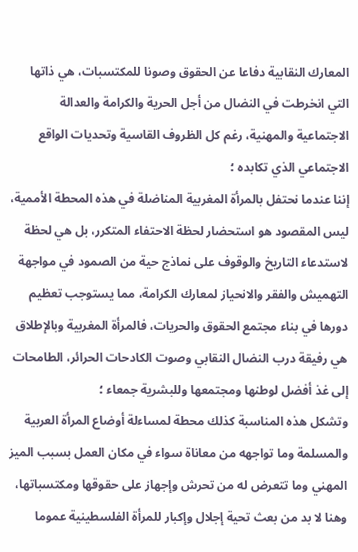المعارك النقابية دفاعا عن الحقوق وصونا للمكتسبات، هي ذاتها التي انخرطت في النضال من أجل الحرية والكرامة والعدالة الاجتماعية والمهنية، رغم كل الظروف القاسية وتحديات الواقع الاجتماعي الذي تكابده ؛
إننا عندما نحتفل بالمرأة المغربية المناضلة في هذه المحطة الأممية، ليس المقصود هو استحضار لحظة الاحتفاء المتكرر، بل هي لحظة لاستدعاء التاريخ والوقوف على نماذج حية من الصمود في مواجهة التهميش والفقر والانحياز لمعارك الكرامة، مما يستوجب تعظيم دورها في بناء مجتمع الحقوق والحريات، فالمرأة المغربية وبالإطلاق هي رفيقة درب النضال النقابي وصوت الكادحات الحرائر، الطامحات إلى غذ أفضل لوطنها ومجتمعها وللبشرية جمعاء ؛
وتشكل هذه المناسبة كذلك محطة لمساءلة أوضاع المرأة العربية والمسلمة وما تواجهه من معاناة سواء في مكان العمل بسبب الميز المهني وما تتعرض له من تحرش وإجهاز على حقوقها ومكتسباتها، وهنا لا بد من بعث تحية إجلال وإكبار للمرأة الفلسطينية عموما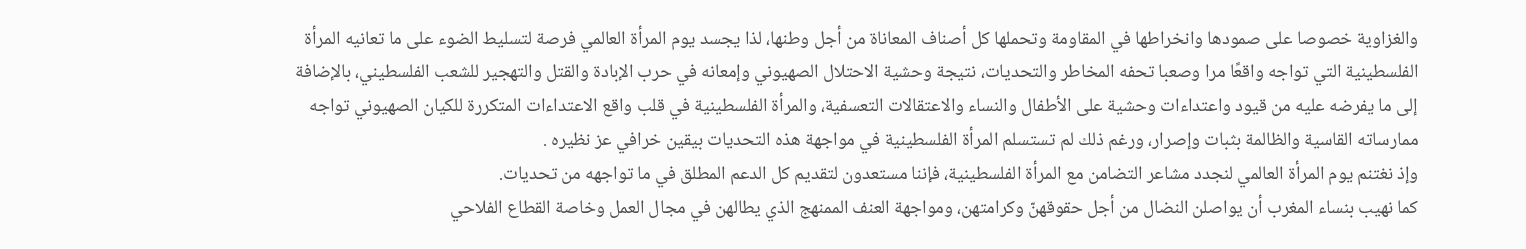والغزاوية خصوصا على صمودها وانخراطها في المقاومة وتحملها كل أصناف المعاناة من أجل وطنها، لذا يجسد يوم المرأة العالمي فرصة لتسليط الضوء على ما تعانيه المرأة الفلسطينية التي تواجه واقعًا مرا وصعبا تحفه المخاطر والتحديات، نتيجة وحشية الاحتلال الصهيوني وإمعانه في حرب الإبادة والقتل والتهجير للشعب الفلسطيني، بالإضافة إلى ما يفرضه عليه من قيود واعتداءات وحشية على الأطفال والنساء والاعتقالات التعسفية، والمرأة الفلسطينية في قلب واقع الاعتداءات المتكررة للكيان الصهيوني تواجه ممارساته القاسية والظالمة بثبات وإصرار، ورغم ذلك لم تستسلم المرأة الفلسطينية في مواجهة هذه التحديات بيقين خرافي عز نظيره .
وإذ نغتنم يوم المرأة العالمي لنجدد مشاعر التضامن مع المرأة الفلسطينية، فإننا مستعدون لتقديم كل الدعم المطلق في ما تواجهه من تحديات.
كما نهيب بنساء المغرب أن يواصلن النضال من أجل حقوقهنّ وكرامتهن، ومواجهة العنف الممنهج الذي يطالهن في مجال العمل وخاصة القطاع الفلاحي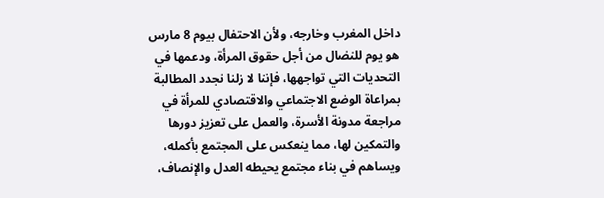داخل المغرب وخارجه، ولأن الاحتفال بيوم 8 مارس هو يوم للنضال من أجل حقوق المرأة، ودعمها في التحديات التي تواجهها، فإننا لا زلنا نجدد المطالبة بمراعاة الوضع الاجتماعي والاقتصادي للمرأة في مراجعة مدونة الأسرة، والعمل على تعزيز دورها والتمكين لها، مما ينعكس على المجتمع بأكمله، ويساهم في بناء مجتمع يحيطه العدل والإنصاف،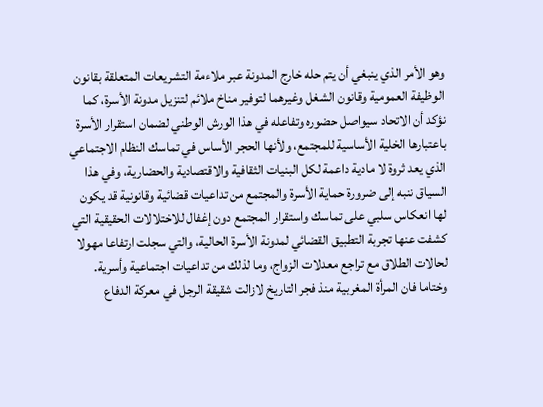وهو الأمر الذي ينبغي أن يتم حله خارج المدونة عبر ملاءمة التشريعات المتعلقة بقانون الوظيفة العمومية وقانون الشغل وغيرهما لتوفير مناخ ملائم لتنزيل مدونة الأسرة، كما نؤكد أن الاتحاد سيواصل حضوره وتفاعله في هذا الورش الوطني لضمان استقرار الأسرة باعتبارها الخلية الأساسية للمجتمع، ولأنها الحجر الأساس في تماسك النظام الاجتماعي الذي يعد ثروة لا مادية داعمة لكل البنيات الثقافية والاقتصادية والحضارية، وفي هذا السياق ننبه إلى ضرورة حماية الأسرة والمجتمع من تداعيات قضائية وقانونية قد يكون لها انعكاس سلبي على تماسك واستقرار المجتمع دون إغفال للاختلالات الحقيقية التي كشفت عنها تجربة التطبيق القضائي لمدونة الأسرة الحالية، والتي سجلت ارتفاعا مهولا لحالات الطلاق مع تراجع معدلات الزواج، وما لذلك من تداعيات اجتماعية وأسرية.
وختاما فان المرأة المغربية منذ فجر التاريخ لازالت شقيقة الرجل في معركة الدفاع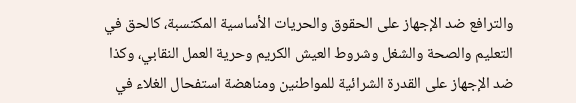والترافع ضد الإجهاز على الحقوق والحريات الأساسية المكتسبة، كالحق في التعليم والصحة والشغل وشروط العيش الكريم وحرية العمل النقابي، وكذا ضد الإجهاز على القدرة الشرائية للمواطنين ومناهضة استفحال الغلاء في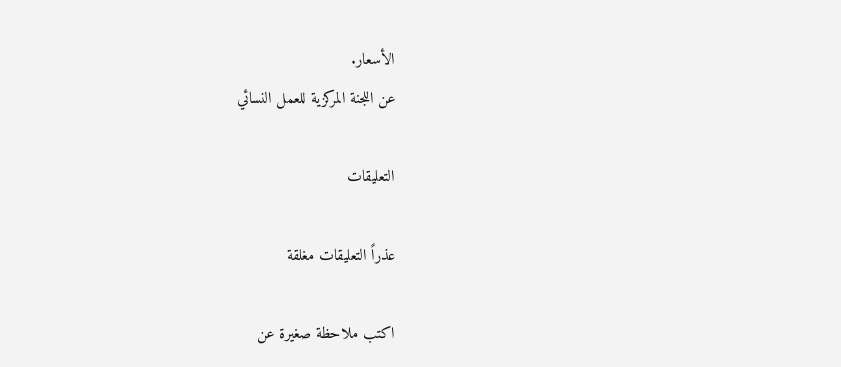الأسعار.
عن اللجنة المركزية للعمل النسائي

التعليقات

عذراً التعليقات مغلقة

اكتب ملاحظة صغيرة عن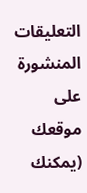التعليقات المنشورة على موقعك (يمكنك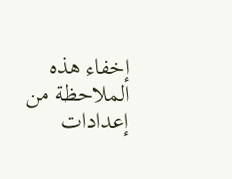إخفاء هذه الملاحظة من إعدادات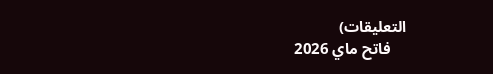التعليقات)
    فاتح ماي 2026